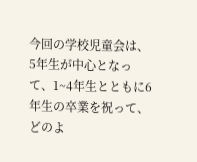今回の学校児童会は、5年生が中心となって、1~4年生とともに6年生の卒業を祝って、どのよ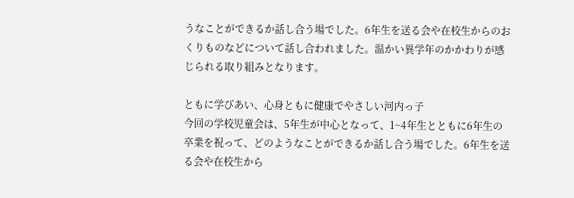うなことができるか話し合う場でした。6年生を送る会や在校生からのおくりものなどについて話し合われました。温かい異学年のかかわりが感じられる取り組みとなります。

ともに学びあい、心身ともに健康でやさしい河内っ子
今回の学校児童会は、5年生が中心となって、1~4年生とともに6年生の卒業を祝って、どのようなことができるか話し合う場でした。6年生を送る会や在校生から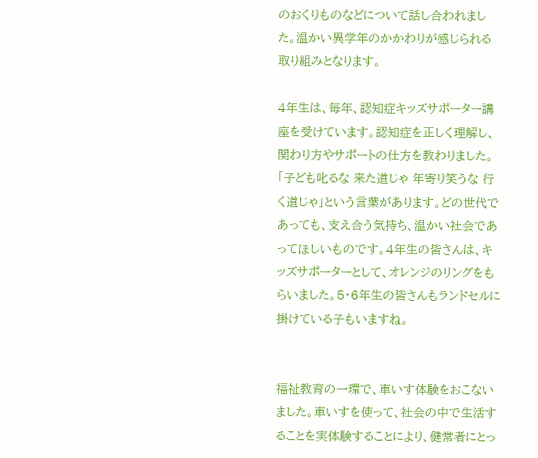のおくりものなどについて話し合われました。温かい異学年のかかわりが感じられる取り組みとなります。

4年生は、毎年、認知症キッズサポーター講座を受けています。認知症を正しく理解し、関わり方やサポートの仕方を教わりました。「子ども叱るな 来た道じゃ 年寄り笑うな 行く道じゃ」という言葉があります。どの世代であっても、支え合う気持ち、温かい社会であってほしいものです。4年生の皆さんは、キッズサポーターとして、オレンジのリングをもらいました。5・6年生の皆さんもランドセルに掛けている子もいますね。


福祉教育の一環で、車いす体験をおこないました。車いすを使って、社会の中で生活することを実体験することにより、健常者にとっ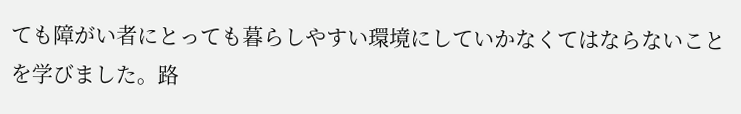ても障がい者にとっても暮らしやすい環境にしていかなくてはならないことを学びました。路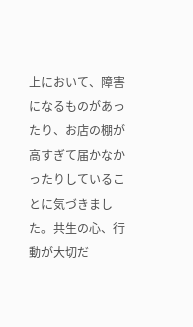上において、障害になるものがあったり、お店の棚が高すぎて届かなかったりしていることに気づきました。共生の心、行動が大切だ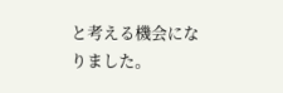と考える機会になりました。